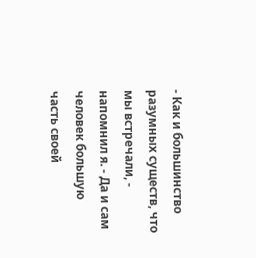- Как и большинство разумных существ, что мы встречали, - напомнил я. - Да и сам человек большую часть своей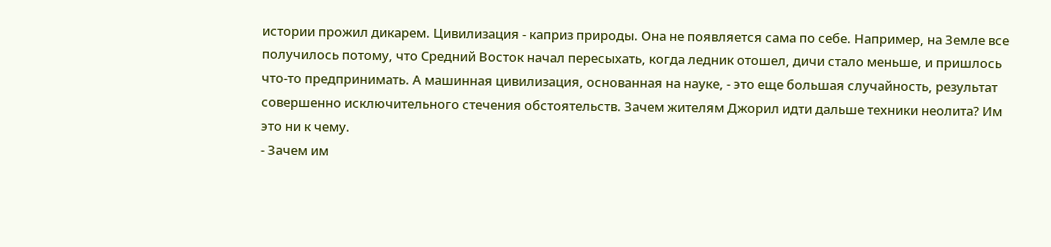истории прожил дикарем. Цивилизация - каприз природы. Она не появляется сама по себе. Например, на Земле все получилось потому, что Средний Восток начал пересыхать, когда ледник отошел, дичи стало меньше, и пришлось что-то предпринимать. А машинная цивилизация, основанная на науке, - это еще большая случайность, результат совершенно исключительного стечения обстоятельств. Зачем жителям Джорил идти дальше техники неолита? Им это ни к чему.
- Зачем им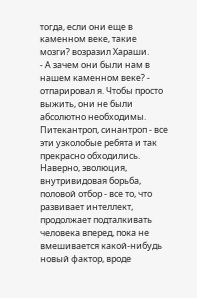тогда, если они еще в каменном веке, такие мозги? возразил Хараши.
- А зачем они были нам в нашем каменном веке? - отпарировал я. Чтобы просто выжить, они не были абсолютно необходимы. Питекантроп, синантроп - все эти узколобые ребята и так прекрасно обходились. Наверно, эволюция, внутривидовая борьба, половой отбор - все то, что развивает интеллект, продолжает подталкивать человека вперед, пока не вмешивается какой-нибудь новый фактор, вроде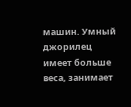машин. Умный джорилец имеет больше веса, занимает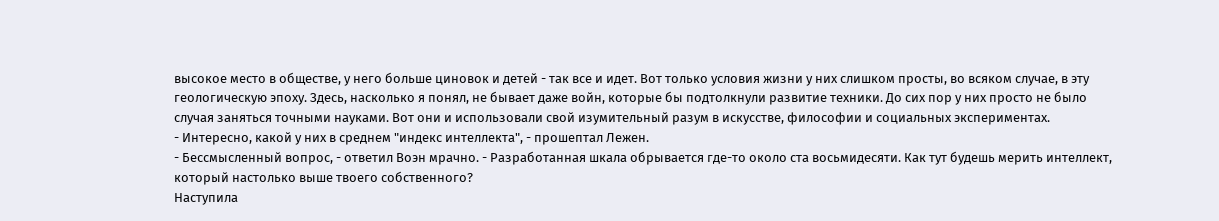высокое место в обществе, у него больше циновок и детей - так все и идет. Вот только условия жизни у них слишком просты, во всяком случае, в эту геологическую эпоху. Здесь, насколько я понял, не бывает даже войн, которые бы подтолкнули развитие техники. До сих пор у них просто не было случая заняться точными науками. Вот они и использовали свой изумительный разум в искусстве, философии и социальных экспериментах.
- Интересно, какой у них в среднем "индекс интеллекта", - прошептал Лежен.
- Бессмысленный вопрос, - ответил Воэн мрачно. - Разработанная шкала обрывается где-то около ста восьмидесяти. Как тут будешь мерить интеллект, который настолько выше твоего собственного?
Наступила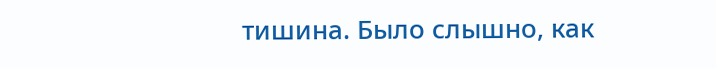тишина. Было слышно, как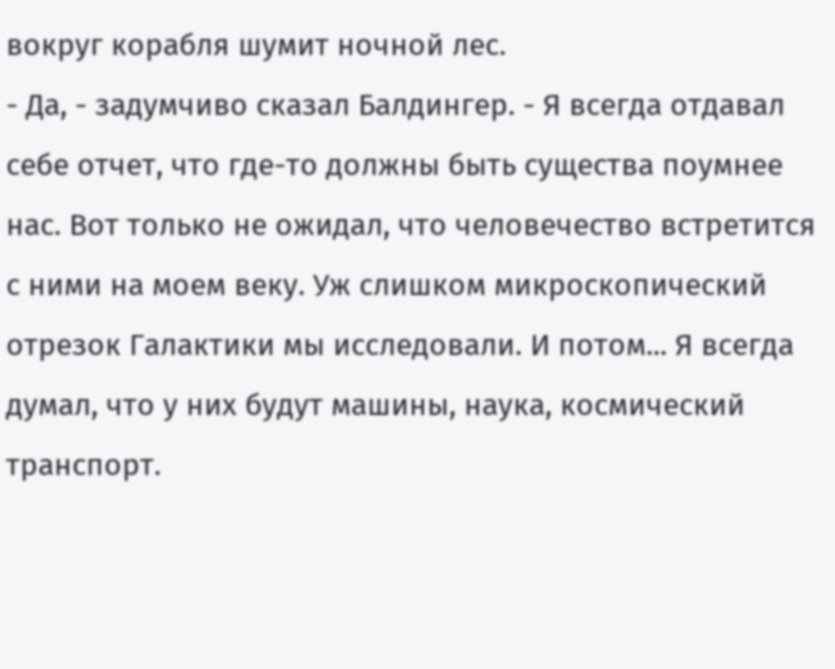вокруг корабля шумит ночной лес.
- Да, - задумчиво сказал Балдингер. - Я всегда отдавал себе отчет, что где-то должны быть существа поумнее нас. Вот только не ожидал, что человечество встретится с ними на моем веку. Уж слишком микроскопический отрезок Галактики мы исследовали. И потом... Я всегда думал, что у них будут машины, наука, космический транспорт.